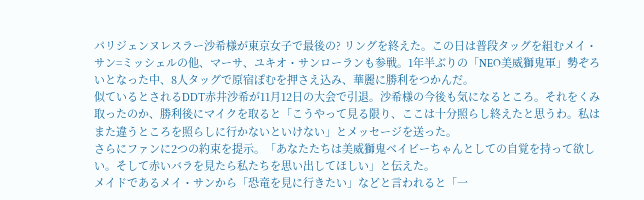パリジェンヌレスラー沙希様が東京女子で最後の? リングを終えた。この日は普段タッグを組むメイ・サン=ミッシェルの他、マーサ、ユキオ・サンローランも参戦。1年半ぶりの「NEO美威獅鬼軍」勢ぞろいとなった中、8人タッグで原宿ぽむを押さえ込み、華麗に勝利をつかんだ。
似ているとされるDDT赤井沙希が11月12日の大会で引退。沙希様の今後も気になるところ。それをくみ取ったのか、勝利後にマイクを取ると「こうやって見る限り、ここは十分照らし終えたと思うわ。私はまた違うところを照らしに行かないといけない」とメッセージを送った。
さらにファンに2つの約束を提示。「あなたたちは美威獅鬼ベイビーちゃんとしての自覚を持って欲しい。そして赤いバラを見たら私たちを思い出してほしい」と伝えた。
メイドであるメイ・サンから「恐竜を見に行きたい」などと言われると「一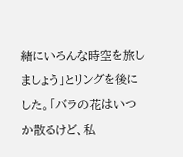緒にいろんな時空を旅しましょう」とリングを後にした。「バラの花はいつか散るけど、私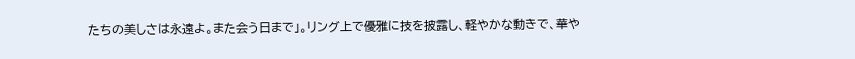たちの美しさは永遠よ。また会う日まで」。リング上で優雅に技を披露し、軽やかな動きで、華や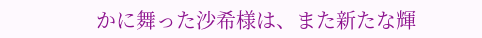かに舞った沙希様は、また新たな輝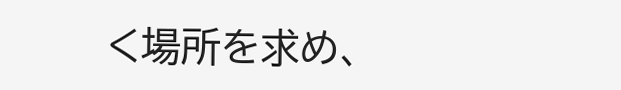く場所を求め、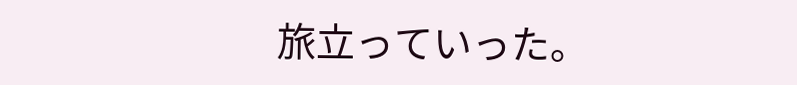旅立っていった。